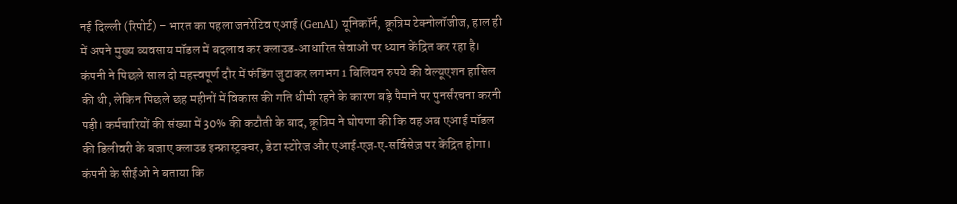नई दिल्ली (रिपोर्ट) – भारत का पहला जनरेटिव एआई (GenAI) यूनिकॉर्न, क्रूत्रिम टेक्नोलॉजीज, हाल ही में अपने मुख्य व्यवसाय मॉडल में बदलाव कर क्लाउड‑आधारित सेवाओं पर ध्यान केंद्रित कर रहा है। कंपनी ने पिछले साल दो महत्त्वपूर्ण दौर में फंडिंग जुटाकर लगभग 1 बिलियन रुपये की वेल्यूएशन हासिल की थी, लेकिन पिछले छह महीनों में विकास की गति धीमी रहने के कारण बड़े पैमाने पर पुनर्संरचना करनी पड़ी। कर्मचारियों की संख्या में 30% की कटौती के बाद, क्रूत्रिम ने घोषणा की कि वह अब एआई मॉडल की डिलीवरी के बजाए क्लाउड इन्फ्रास्ट्रक्चर, डेटा स्टोरेज और एआई‑एज‑ए‑सर्विसेज़ पर केंद्रित होगा। कंपनी के सीईओ ने बताया कि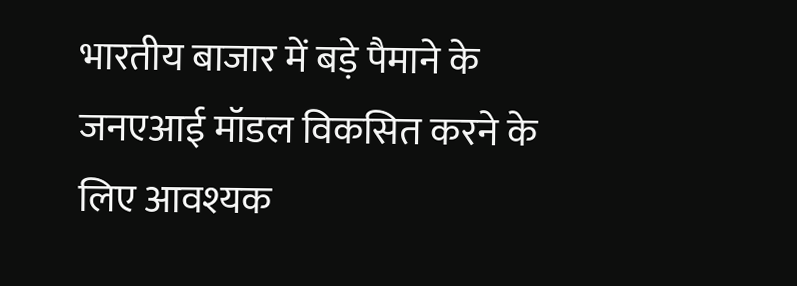भारतीय बाजार में बड़े पैमाने के जनएआई मॉडल विकसित करने के लिए आवश्यक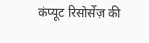कंप्यूट रिसोर्सेज़ की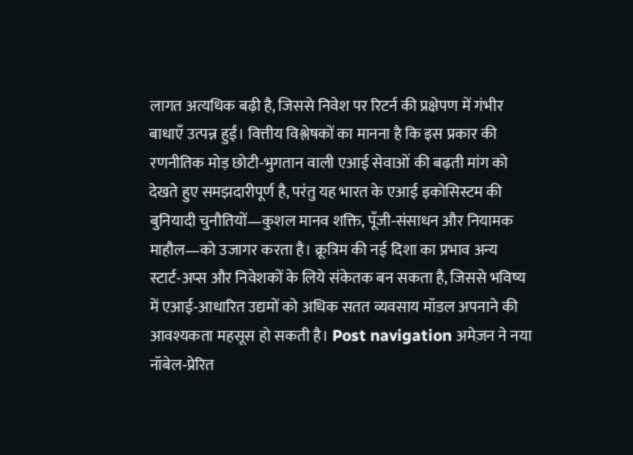लागत अत्यधिक बढ़ी है, जिससे निवेश पर रिटर्न की प्रक्षेपण में गंभीर बाधाएँ उत्पन्न हुईं। वित्तीय विश्लेषकों का मानना है कि इस प्रकार की रणनीतिक मोड़ छोटी‑भुगतान वाली एआई सेवाओं की बढ़ती मांग को देखते हुए समझदारीपूर्ण है, परंतु यह भारत के एआई इकोसिस्टम की बुनियादी चुनौतियों—कुशल मानव शक्ति, पूँजी‑संसाधन और नियामक माहौल—को उजागर करता है। क्रूत्रिम की नई दिशा का प्रभाव अन्य स्टार्ट‑अप्स और निवेशकों के लिये संकेतक बन सकता है, जिससे भविष्य में एआई‑आधारित उद्यमों को अधिक सतत व्यवसाय मॉडल अपनाने की आवश्यकता महसूस हो सकती है। Post navigation अमेज़न ने नया नॉबेल‑प्रेरित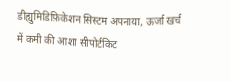डीह्युमिडिफ़िकेशन सिस्टम अपनाया, ऊर्जा खर्च में कमी की आशा सीपोर्टकिट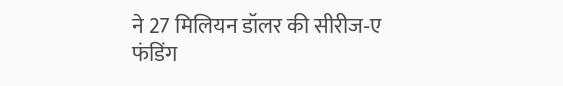ने 27 मिलियन डॉलर की सीरीज‑ए फंडिंग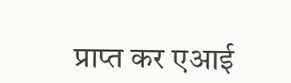प्राप्त कर एआई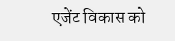एजेंट विकास को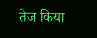तेज किया